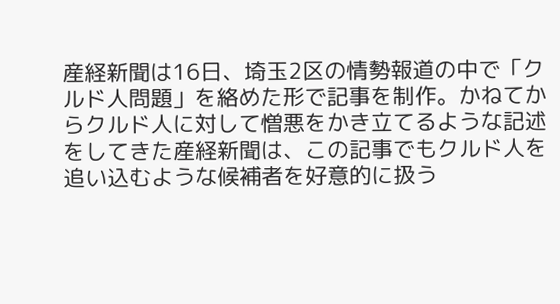産経新聞は16日、埼玉2区の情勢報道の中で「クルド人問題」を絡めた形で記事を制作。かねてからクルド人に対して憎悪をかき立てるような記述をしてきた産経新聞は、この記事でもクルド人を追い込むような候補者を好意的に扱う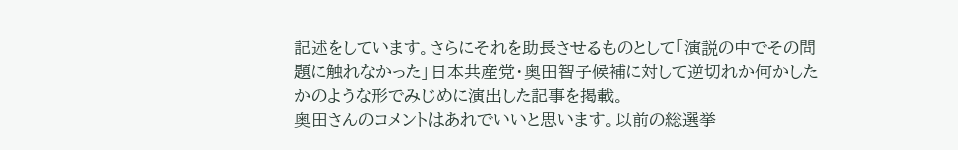記述をしています。さらにそれを助長させるものとして「演説の中でその問題に触れなかった」日本共産党・奥田智子候補に対して逆切れか何かしたかのような形でみじめに演出した記事を掲載。
奥田さんのコメントはあれでいいと思います。以前の総選挙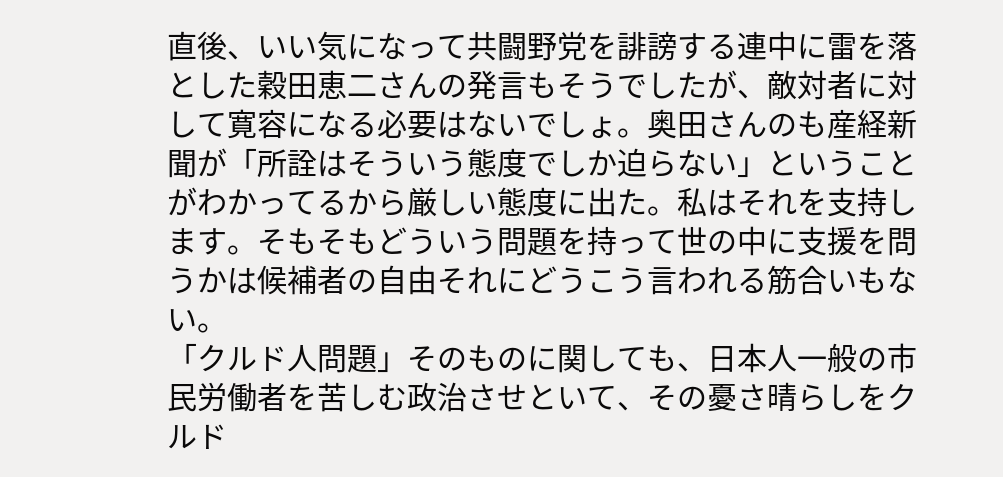直後、いい気になって共闘野党を誹謗する連中に雷を落とした穀田恵二さんの発言もそうでしたが、敵対者に対して寛容になる必要はないでしょ。奥田さんのも産経新聞が「所詮はそういう態度でしか迫らない」ということがわかってるから厳しい態度に出た。私はそれを支持します。そもそもどういう問題を持って世の中に支援を問うかは候補者の自由それにどうこう言われる筋合いもない。
「クルド人問題」そのものに関しても、日本人一般の市民労働者を苦しむ政治させといて、その憂さ晴らしをクルド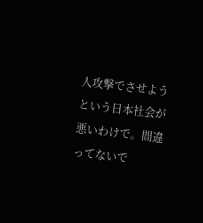人攻撃でさせようという日本社会が悪いわけで。間違ってないで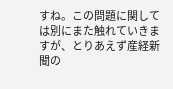すね。この問題に関しては別にまた触れていきますが、とりあえず産経新聞の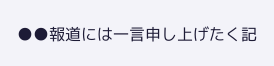●●報道には一言申し上げたく記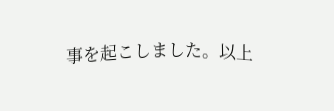事を起こしました。以上